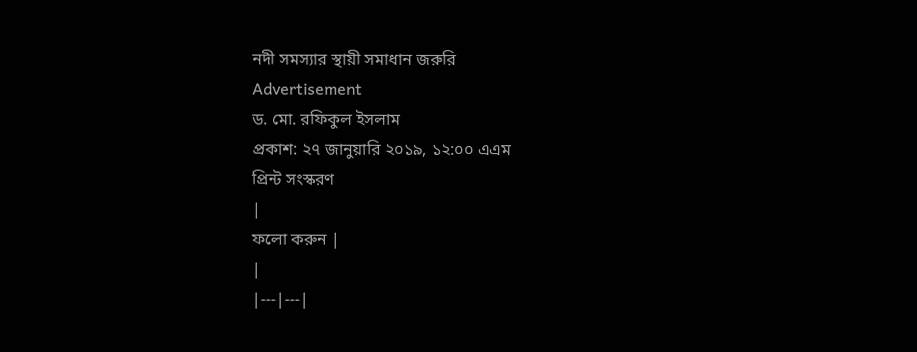নদী সমস্যার স্থায়ী সমাধান জরুরি
Advertisement
ড. মো. রফিকুল ইসলাম
প্রকাশ: ২৭ জানুয়ারি ২০১৯, ১২:০০ এএম
প্রিন্ট সংস্করণ
|
ফলো করুন |
|
|---|---|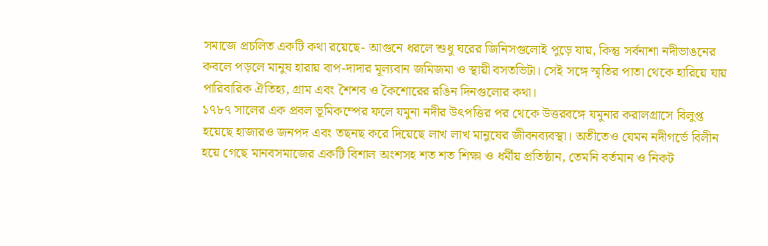সমাজে প্রচলিত একটি কথা রয়েছে- আগুনে ধরলে শুধু ঘরের জিনিসগুলোই পুড়ে যায়, কিন্তু সর্বনাশা নদীভাঙনের কবলে পড়লে মানুষ হারায় বাপ-দাদার মূল্যবান জমিজমা ও স্থায়ী বসতভিটা। সেই সঙ্গে স্মৃতির পাতা থেকে হারিয়ে যায় পারিবারিক ঐতিহ্য, গ্রাম এবং শৈশব ও কৈশোরের রঙিন দিনগুলোর কথা।
১৭৮৭ সালের এক প্রবল ভূমিকম্পের ফলে যমুনা নদীর উৎপত্তির পর থেকে উত্তরবঙ্গে যমুনার করালগ্রাসে বিলুপ্ত হয়েছে হাজারও জনপদ এবং তছনছ করে দিয়েছে লাখ লাখ মানুষের জীবনব্যবস্থা। অতীতেও যেমন নদীগর্ভে বিলীন হয়ে গেছে মানবসমাজের একটি বিশাল অংশসহ শত শত শিক্ষা ও ধর্মীয় প্রতিষ্ঠান, তেমনি বর্তমান ও নিকট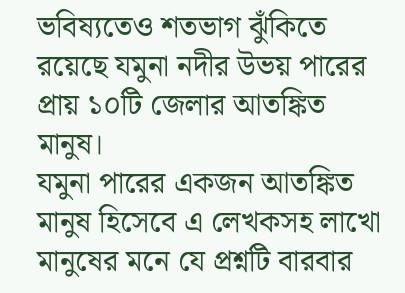ভবিষ্যতেও শতভাগ ঝুঁকিতে রয়েছে যমুনা নদীর উভয় পারের প্রায় ১০টি জেলার আতঙ্কিত মানুষ।
যমুনা পারের একজন আতঙ্কিত মানুষ হিসেবে এ লেখকসহ লাখো মানুষের মনে যে প্রশ্নটি বারবার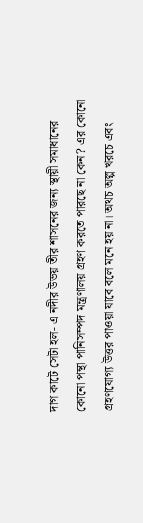দাগ কাটে সেটা হল- এ নদীর উভয় তীর শাসনের জন্য স্থায়ী সমাধানের কোনো পন্থা পানিসম্পদ মন্ত্রণালয় গ্রহণ করতে পারছে না কেন? এর কোনো গ্রহণযোগ্য উত্তর পাওয়া যাবে বলে মনে হয় না। অথচ অল্প খরচে এবং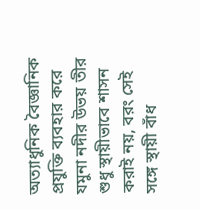অত্যাধুনিক বৈজ্ঞানিক প্রযুক্তি ব্যবহার করে যমুনা নদীর উভয় তীর শুধু স্থায়ীভাবে শাসন করাই নয়, বরং সেই সঙ্গে স্থায়ী বাঁধ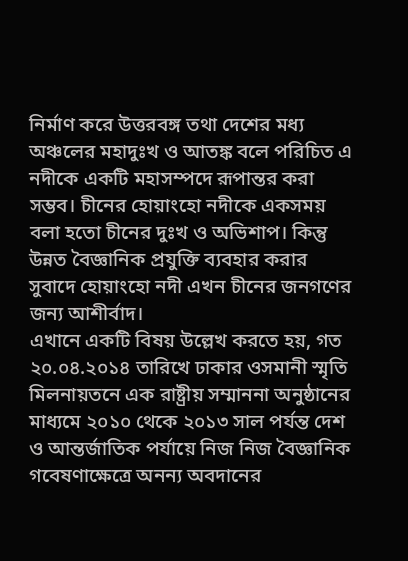নির্মাণ করে উত্তরবঙ্গ তথা দেশের মধ্য অঞ্চলের মহাদুঃখ ও আতঙ্ক বলে পরিচিত এ নদীকে একটি মহাসম্পদে রূপান্তর করা সম্ভব। চীনের হোয়াংহো নদীকে একসময় বলা হতো চীনের দুঃখ ও অভিশাপ। কিন্তু উন্নত বৈজ্ঞানিক প্রযুক্তি ব্যবহার করার সুবাদে হোয়াংহো নদী এখন চীনের জনগণের জন্য আশীর্বাদ।
এখানে একটি বিষয় উল্লেখ করতে হয়, গত ২০.০৪.২০১৪ তারিখে ঢাকার ওসমানী স্মৃতি মিলনায়তনে এক রাষ্ট্রীয় সম্মাননা অনুষ্ঠানের মাধ্যমে ২০১০ থেকে ২০১৩ সাল পর্যন্ত দেশ ও আন্তর্জাতিক পর্যায়ে নিজ নিজ বৈজ্ঞানিক গবেষণাক্ষেত্রে অনন্য অবদানের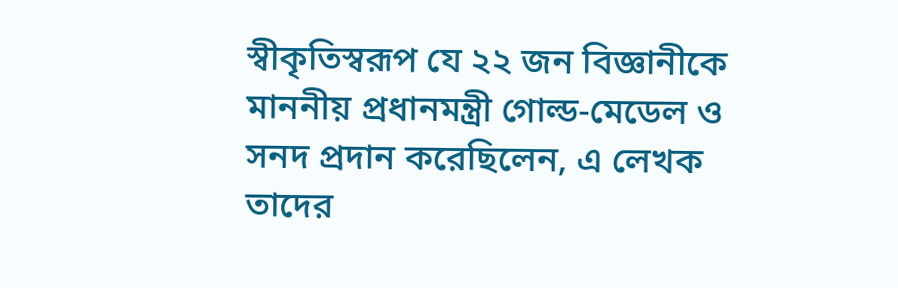স্বীকৃতিস্বরূপ যে ২২ জন বিজ্ঞানীকে মাননীয় প্রধানমন্ত্রী গোল্ড-মেডেল ও সনদ প্রদান করেছিলেন, এ লেখক তাদের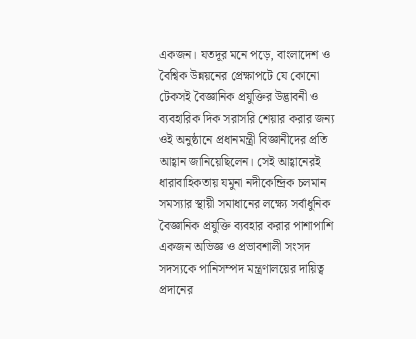একজন। যতদূর মনে পড়ে, বাংলাদেশ ও বৈশ্বিক উন্নয়নের প্রেক্ষাপটে যে কোনো টেকসই বৈজ্ঞানিক প্রযুক্তির উদ্ভাবনী ও ব্যবহারিক দিক সরাসরি শেয়ার করার জন্য ওই অনুষ্ঠানে প্রধানমন্ত্রী বিজ্ঞানীদের প্রতি আহ্বান জানিয়েছিলেন। সেই আহ্বানেরই ধারাবাহিকতায় যমুনা নদীকেন্দ্রিক চলমান সমস্যার স্থায়ী সমাধানের লক্ষ্যে সর্বাধুনিক বৈজ্ঞানিক প্রযুক্তি ব্যবহার করার পাশাপাশি একজন অভিজ্ঞ ও প্রভাবশালী সংসদ সদস্যকে পানিসম্পদ মন্ত্রণালয়ের দায়িত্ব প্রদানের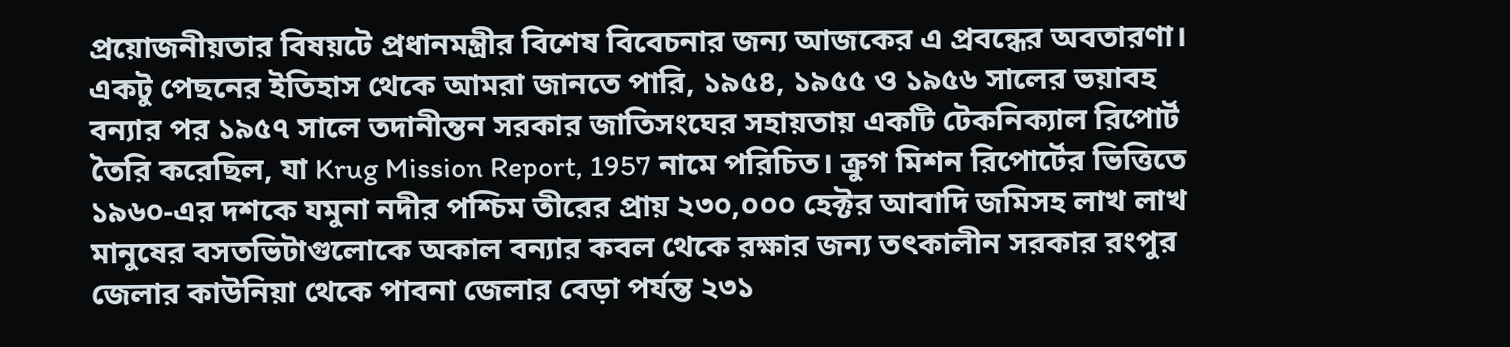প্রয়োজনীয়তার বিষয়টে প্রধানমন্ত্রীর বিশেষ বিবেচনার জন্য আজকের এ প্রবন্ধের অবতারণা।
একটু পেছনের ইতিহাস থেকে আমরা জানতে পারি, ১৯৫৪, ১৯৫৫ ও ১৯৫৬ সালের ভয়াবহ বন্যার পর ১৯৫৭ সালে তদানীন্তন সরকার জাতিসংঘের সহায়তায় একটি টেকনিক্যাল রিপোর্ট তৈরি করেছিল, যা Krug Mission Report, 1957 নামে পরিচিত। ক্রুগ মিশন রিপোর্টের ভিত্তিতে ১৯৬০-এর দশকে যমুনা নদীর পশ্চিম তীরের প্রায় ২৩০,০০০ হেক্টর আবাদি জমিসহ লাখ লাখ মানুষের বসতভিটাগুলোকে অকাল বন্যার কবল থেকে রক্ষার জন্য তৎকালীন সরকার রংপুর জেলার কাউনিয়া থেকে পাবনা জেলার বেড়া পর্যন্ত ২৩১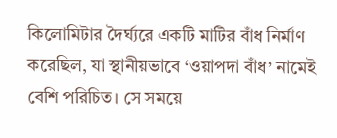কিলোমিটার দৈর্ঘ্যরে একটি মাটির বাঁধ নির্মাণ করেছিল, যা স্থানীয়ভাবে ‘ওয়াপদা বাঁধ’ নামেই বেশি পরিচিত। সে সময়ে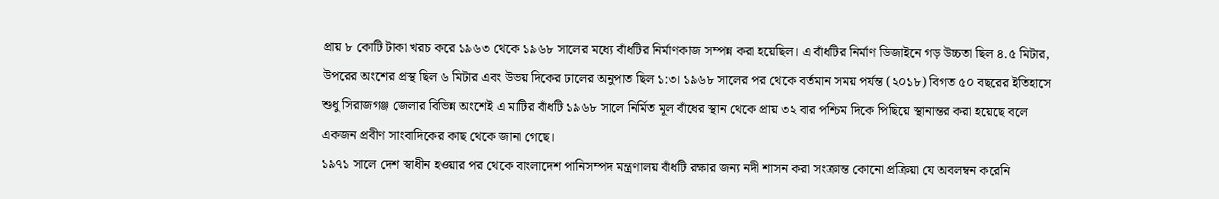প্রায় ৮ কোটি টাকা খরচ করে ১৯৬৩ থেকে ১৯৬৮ সালের মধ্যে বাঁধটির নির্মাণকাজ সম্পন্ন করা হয়েছিল। এ বাঁধটির নির্মাণ ডিজাইনে গড় উচ্চতা ছিল ৪.৫ মিটার, উপরের অংশের প্রস্থ ছিল ৬ মিটার এবং উভয় দিকের ঢালের অনুপাত ছিল ১:৩। ১৯৬৮ সালের পর থেকে বর্তমান সময় পর্যন্ত (২০১৮) বিগত ৫০ বছরের ইতিহাসে শুধু সিরাজগঞ্জ জেলার বিভিন্ন অংশেই এ মাটির বাঁধটি ১৯৬৮ সালে নির্মিত মূল বাঁধের স্থান থেকে প্রায় ৩২ বার পশ্চিম দিকে পিছিয়ে স্থানান্তর করা হয়েছে বলে একজন প্রবীণ সাংবাদিকের কাছ থেকে জানা গেছে।
১৯৭১ সালে দেশ স্বাধীন হওয়ার পর থেকে বাংলাদেশ পানিসম্পদ মন্ত্রণালয় বাঁধটি রক্ষার জন্য নদী শাসন করা সংক্রান্ত কোনো প্রক্রিয়া যে অবলম্বন করেনি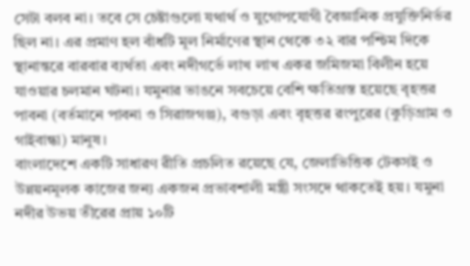সেটা বলব না। তবে সে চেষ্টাগুলো যথার্থ ও যুগোপযোগী বৈজ্ঞানিক প্রযুক্তিনির্ভর ছিল না। এর প্রমাণ হল বাঁধটি মূল নির্মাণের স্থান থেকে ৩২ বার পশ্চিম দিকে স্থানান্তরে বারবার ব্যর্থতা এবং নদীগর্ভে লাখ লাখ একর জমিজমা বিলীন হয়ে যাওয়ার চলমান ঘটনা। যমুনার ভাঙনে সবচেয়ে বেশি ক্ষতিগ্রস্ত হয়েছে বৃহত্তর পাবনা (বর্তমানে পাবনা ও সিরাজগঞ্জ), বগুড়া এবং বৃহত্তর রংপুরের (কুড়িগ্রাম ও গাইবান্ধা) মানুষ।
বাংলাদেশে একটি সাধারণ রীতি প্রচলিত রয়েছে যে, জেলাভিত্তিক টেকসই ও উন্নয়নমূলক কাজের জন্য একজন প্রভাবশালী মন্ত্রী সংসদে থাকতেই হয়। যমুনা নদীর উভয় তীরের প্রায় ১০টি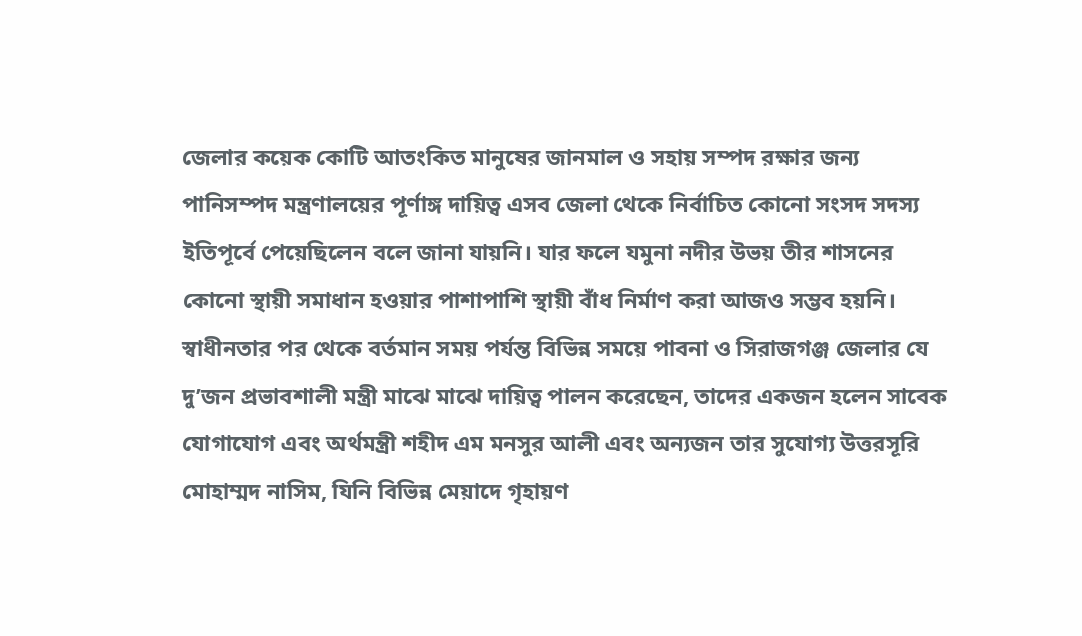জেলার কয়েক কোটি আতংকিত মানুষের জানমাল ও সহায় সম্পদ রক্ষার জন্য পানিসম্পদ মন্ত্রণালয়ের পূর্ণাঙ্গ দায়িত্ব এসব জেলা থেকে নির্বাচিত কোনো সংসদ সদস্য ইতিপূর্বে পেয়েছিলেন বলে জানা যায়নি। যার ফলে যমুনা নদীর উভয় তীর শাসনের কোনো স্থায়ী সমাধান হওয়ার পাশাপাশি স্থায়ী বাঁধ নির্মাণ করা আজও সম্ভব হয়নি।
স্বাধীনতার পর থেকে বর্তমান সময় পর্যন্ত বিভিন্ন সময়ে পাবনা ও সিরাজগঞ্জ জেলার যে দু’জন প্রভাবশালী মন্ত্রী মাঝে মাঝে দায়িত্ব পালন করেছেন, তাদের একজন হলেন সাবেক যোগাযোগ এবং অর্থমন্ত্রী শহীদ এম মনসুর আলী এবং অন্যজন তার সুযোগ্য উত্তরসূরি মোহাম্মদ নাসিম, যিনি বিভিন্ন মেয়াদে গৃহায়ণ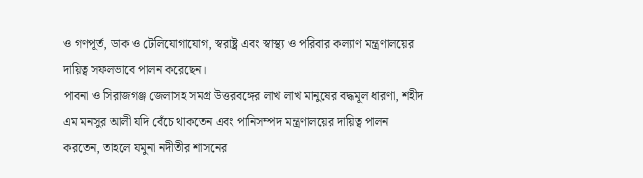ও গণপূর্ত, ডাক ও টেলিযোগাযোগ, স্বরাষ্ট্র এবং স্বাস্থ্য ও পরিবার কল্যাণ মন্ত্রণালয়ের দায়িত্ব সফলভাবে পালন করেছেন।
পাবনা ও সিরাজগঞ্জ জেলাসহ সমগ্র উত্তরবঙ্গের লাখ লাখ মানুষের বদ্ধমূল ধারণা, শহীদ এম মনসুর আলী যদি বেঁচে থাকতেন এবং পানিসম্পদ মন্ত্রণালয়ের দায়িত্ব পালন করতেন, তাহলে যমুনা নদীতীর শাসনের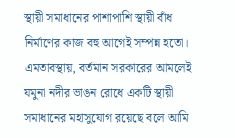স্থায়ী সমাধানের পাশাপাশি স্থায়ী বাঁধ নির্মাণের কাজ বহু আগেই সম্পন্ন হতো। এমতাবস্থায়, বর্তমান সরকারের আমলেই যমুনা নদীর ভাঙন রোধে একটি স্থায়ী সমাধানের মহাসুযোগ রয়েছে বলে আমি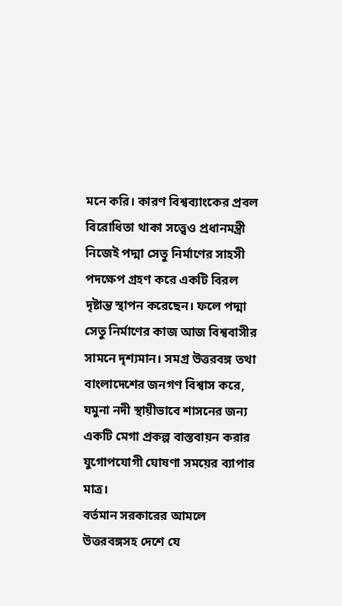মনে করি। কারণ বিশ্বব্যাংকের প্রবল বিরোধিতা থাকা সত্ত্বেও প্রধানমন্ত্রী নিজেই পদ্মা সেতু নির্মাণের সাহসী পদক্ষেপ গ্রহণ করে একটি বিরল দৃষ্টান্ত স্থাপন করেছেন। ফলে পদ্মা সেতু নির্মাণের কাজ আজ বিশ্ববাসীর সামনে দৃশ্যমান। সমগ্র উত্তরবঙ্গ তথা বাংলাদেশের জনগণ বিশ্বাস করে, যমুনা নদী স্থায়ীভাবে শাসনের জন্য একটি মেগা প্রকল্প বাস্তবায়ন করার যুগোপযোগী ঘোষণা সময়ের ব্যাপার মাত্র।
বর্তমান সরকারের আমলে উত্তরবঙ্গসহ দেশে যে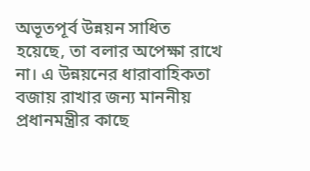অভূতপূর্ব উন্নয়ন সাধিত হয়েছে, তা বলার অপেক্ষা রাখে না। এ উন্নয়নের ধারাবাহিকতা বজায় রাখার জন্য মাননীয় প্রধানমন্ত্রীর কাছে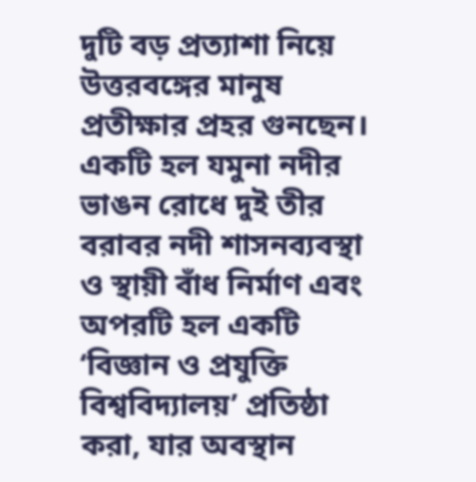দুটি বড় প্রত্যাশা নিয়ে উত্তরবঙ্গের মানুষ প্রতীক্ষার প্রহর গুনছেন। একটি হল যমুনা নদীর ভাঙন রোধে দুই তীর বরাবর নদী শাসনব্যবস্থা ও স্থায়ী বাঁধ নির্মাণ এবং অপরটি হল একটি ‘বিজ্ঞান ও প্রযুক্তি বিশ্ববিদ্যালয়’ প্রতিষ্ঠা করা, যার অবস্থান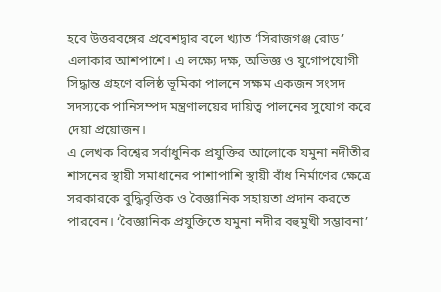হবে উত্তরবঙ্গের প্রবেশদ্বার বলে খ্যাত ‘সিরাজগঞ্জ রোড’ এলাকার আশপাশে। এ লক্ষ্যে দক্ষ, অভিজ্ঞ ও যুগোপযোগী সিদ্ধান্ত গ্রহণে বলিষ্ঠ ভূমিকা পালনে সক্ষম একজন সংসদ সদস্যকে পানিসম্পদ মন্ত্রণালয়ের দায়িত্ব পালনের সুযোগ করে দেয়া প্রয়োজন।
এ লেখক বিশ্বের সর্বাধুনিক প্রযুক্তির আলোকে যমুনা নদীতীর শাসনের স্থায়ী সমাধানের পাশাপাশি স্থায়ী বাঁধ নির্মাণের ক্ষেত্রে সরকারকে বুদ্ধিবৃত্তিক ও বৈজ্ঞানিক সহায়তা প্রদান করতে পারবেন। ‘বৈজ্ঞানিক প্রযুক্তিতে যমুনা নদীর বহুমুখী সম্ভাবনা’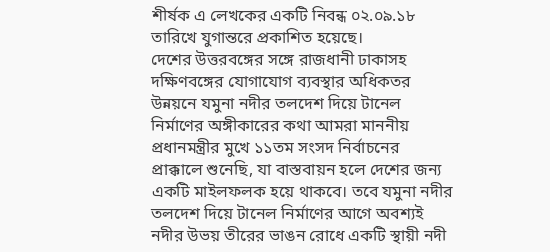শীর্ষক এ লেখকের একটি নিবন্ধ ০২.০৯.১৮ তারিখে যুগান্তরে প্রকাশিত হয়েছে।
দেশের উত্তরবঙ্গের সঙ্গে রাজধানী ঢাকাসহ দক্ষিণবঙ্গের যোগাযোগ ব্যবস্থার অধিকতর উন্নয়নে যমুনা নদীর তলদেশ দিয়ে টানেল নির্মাণের অঙ্গীকারের কথা আমরা মাননীয় প্রধানমন্ত্রীর মুখে ১১তম সংসদ নির্বাচনের প্রাক্কালে শুনেছি, যা বাস্তবায়ন হলে দেশের জন্য একটি মাইলফলক হয়ে থাকবে। তবে যমুনা নদীর তলদেশ দিয়ে টানেল নির্মাণের আগে অবশ্যই নদীর উভয় তীরের ভাঙন রোধে একটি স্থায়ী নদী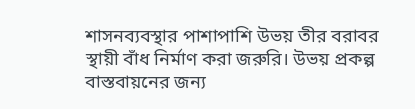শাসনব্যবস্থার পাশাপাশি উভয় তীর বরাবর স্থায়ী বাঁধ নির্মাণ করা জরুরি। উভয় প্রকল্প বাস্তবায়নের জন্য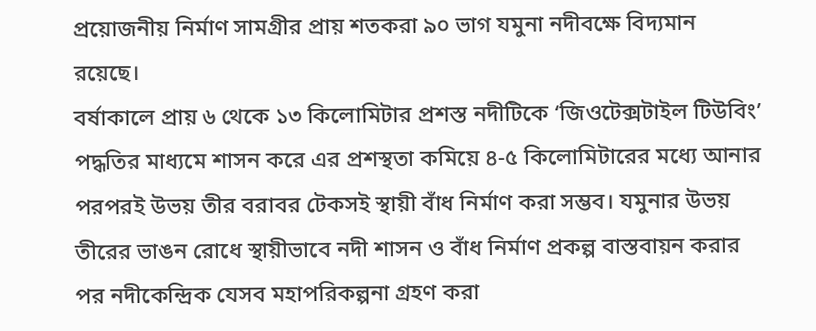প্রয়োজনীয় নির্মাণ সামগ্রীর প্রায় শতকরা ৯০ ভাগ যমুনা নদীবক্ষে বিদ্যমান রয়েছে।
বর্ষাকালে প্রায় ৬ থেকে ১৩ কিলোমিটার প্রশস্ত নদীটিকে ‘জিওটেক্সটাইল টিউবিং’ পদ্ধতির মাধ্যমে শাসন করে এর প্রশস্থতা কমিয়ে ৪-৫ কিলোমিটারের মধ্যে আনার পরপরই উভয় তীর বরাবর টেকসই স্থায়ী বাঁধ নির্মাণ করা সম্ভব। যমুনার উভয় তীরের ভাঙন রোধে স্থায়ীভাবে নদী শাসন ও বাঁধ নির্মাণ প্রকল্প বাস্তবায়ন করার পর নদীকেন্দ্রিক যেসব মহাপরিকল্পনা গ্রহণ করা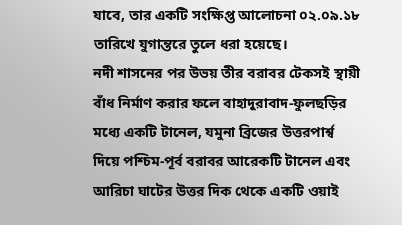যাবে, তার একটি সংক্ষিপ্ত আলোচনা ০২.০৯.১৮ তারিখে যুগান্তরে তুলে ধরা হয়েছে।
নদী শাসনের পর উভয় তীর বরাবর টেকসই স্থায়ী বাঁধ নির্মাণ করার ফলে বাহাদুরাবাদ-ফুলছড়ির মধ্যে একটি টানেল, যমুনা ব্রিজের উত্তরপার্শ্ব দিয়ে পশ্চিম-পূর্ব বরাবর আরেকটি টানেল এবং আরিচা ঘাটের উত্তর দিক থেকে একটি ওয়াই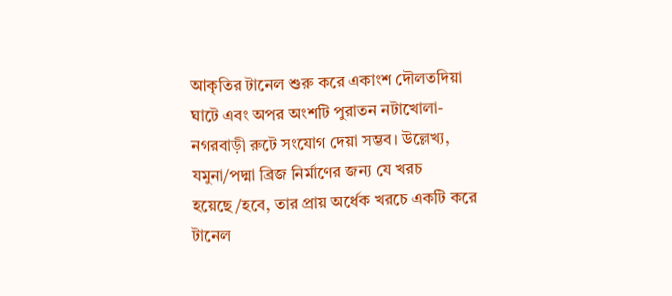আকৃতির টানেল শুরু করে একাংশ দৌলতদিয়া ঘাটে এবং অপর অংশটি পুরাতন নটাখোলা-নগরবাড়ী রুটে সংযোগ দেয়া সম্ভব। উল্লেখ্য, যমুনা/পদ্মা ব্রিজ নির্মাণের জন্য যে খরচ হয়েছে/হবে, তার প্রায় অর্ধেক খরচে একটি করে টানেল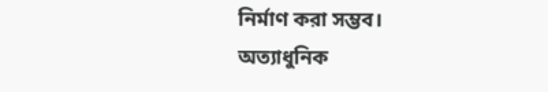নির্মাণ করা সম্ভব।
অত্যাধুনিক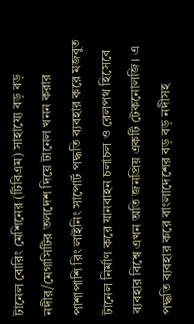টানেল বোরিং মেশিনের (টিবিএম) সাহায্যে বড় বড় নদীর/মেগাসিটির তলদেশ দিয়ে টানেল খনন করার পাশাপাশি রিং লাইনিং সাপোর্ট পদ্ধতি ব্যবহার করে মজবুত টানেল নির্মাণ করে যানবাহন চলাচল ও রেলপথ হিসেবে ব্যবহার বিশ্বে এখন অতি জনপ্রিয় একটি টেকনোলজি। এ পদ্ধতি ব্যবহার করে বাংলাদেশের বড় বড় নদীসহ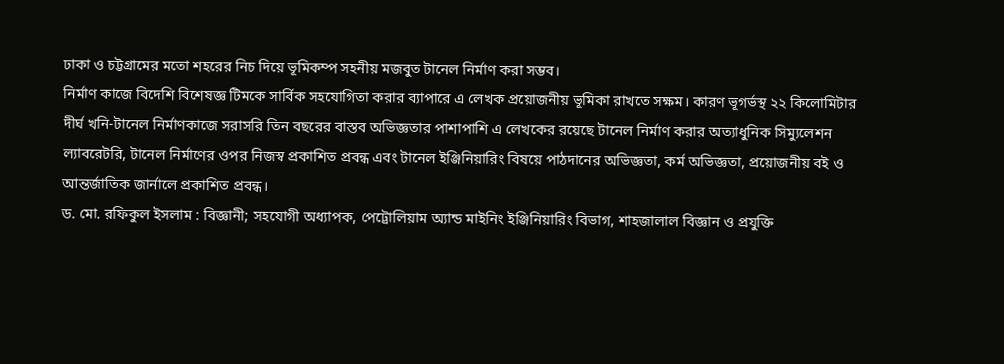ঢাকা ও চট্টগ্রামের মতো শহরের নিচ দিয়ে ভূমিকম্প সহনীয় মজবুত টানেল নির্মাণ করা সম্ভব।
নির্মাণ কাজে বিদেশি বিশেষজ্ঞ টিমকে সার্বিক সহযোগিতা করার ব্যাপারে এ লেখক প্রয়োজনীয় ভূমিকা রাখতে সক্ষম। কারণ ভূগর্ভস্থ ২২ কিলোমিটার দীর্ঘ খনি-টানেল নির্মাণকাজে সরাসরি তিন বছরের বাস্তব অভিজ্ঞতার পাশাপাশি এ লেখকের রয়েছে টানেল নির্মাণ করার অত্যাধুনিক সিম্যুলেশন ল্যাবরেটরি, টানেল নির্মাণের ওপর নিজস্ব প্রকাশিত প্রবন্ধ এবং টানেল ইঞ্জিনিয়ারিং বিষয়ে পাঠদানের অভিজ্ঞতা, কর্ম অভিজ্ঞতা, প্রয়োজনীয় বই ও আন্তর্জাতিক জার্নালে প্রকাশিত প্রবন্ধ।
ড. মো. রফিকুল ইসলাম : বিজ্ঞানী; সহযোগী অধ্যাপক, পেট্রোলিয়াম অ্যান্ড মাইনিং ইঞ্জিনিয়ারিং বিভাগ, শাহজালাল বিজ্ঞান ও প্রযুক্তি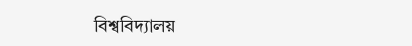বিশ্ববিদ্যালয়